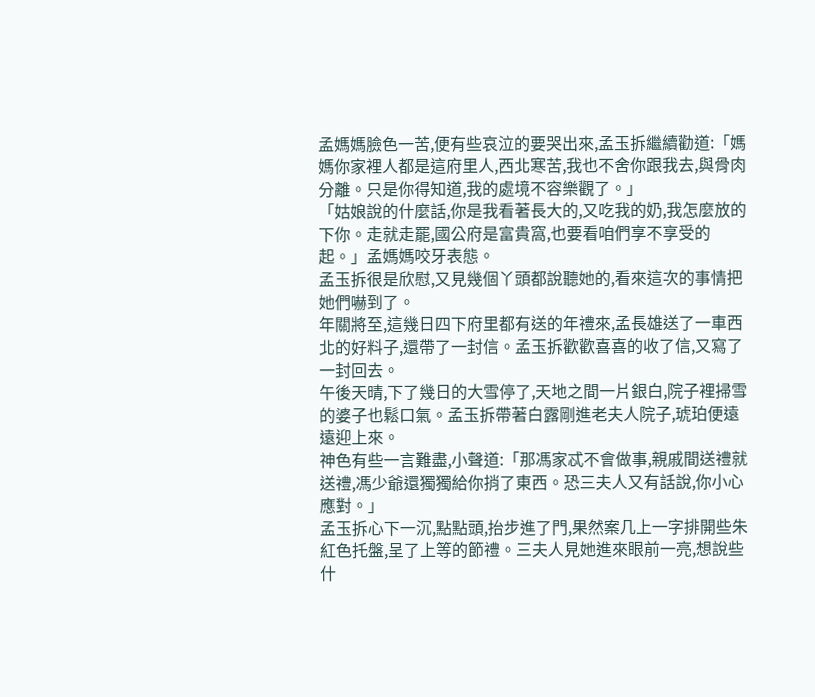孟媽媽臉色一苦,便有些哀泣的要哭出來,孟玉拆繼續勸道:「媽媽你家裡人都是這府里人,西北寒苦,我也不舍你跟我去,與骨肉分離。只是你得知道,我的處境不容樂觀了。」
「姑娘說的什麼話,你是我看著長大的,又吃我的奶,我怎麼放的下你。走就走罷,國公府是富貴窩,也要看咱們享不享受的起。」孟媽媽咬牙表態。
孟玉拆很是欣慰,又見幾個丫頭都說聽她的,看來這次的事情把她們嚇到了。
年關將至,這幾日四下府里都有送的年禮來,孟長雄送了一車西北的好料子,還帶了一封信。孟玉拆歡歡喜喜的收了信,又寫了一封回去。
午後天晴,下了幾日的大雪停了,天地之間一片銀白,院子裡掃雪的婆子也鬆口氣。孟玉拆帶著白露剛進老夫人院子,琥珀便遠遠迎上來。
神色有些一言難盡,小聲道:「那馮家忒不會做事,親戚間送禮就送禮,馮少爺還獨獨給你捎了東西。恐三夫人又有話說,你小心應對。」
孟玉拆心下一沉,點點頭,抬步進了門,果然案几上一字排開些朱紅色托盤,呈了上等的節禮。三夫人見她進來眼前一亮,想說些什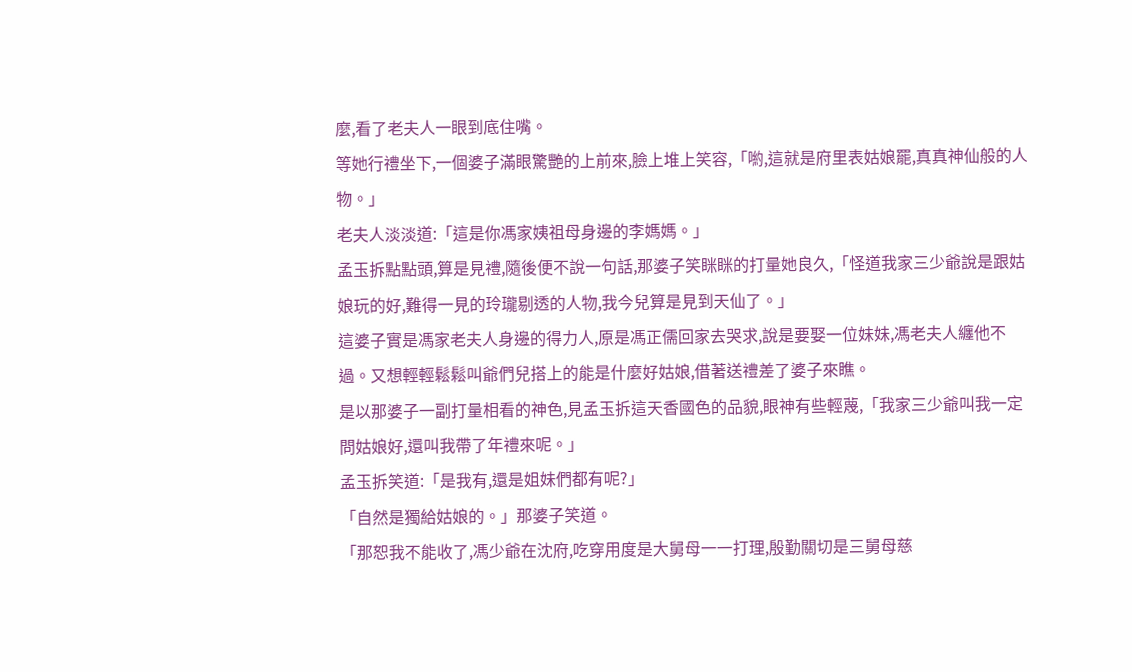麼,看了老夫人一眼到底住嘴。
等她行禮坐下,一個婆子滿眼驚艷的上前來,臉上堆上笑容,「喲,這就是府里表姑娘罷,真真神仙般的人物。」
老夫人淡淡道:「這是你馮家姨祖母身邊的李媽媽。」
孟玉拆點點頭,算是見禮,隨後便不說一句話,那婆子笑眯眯的打量她良久,「怪道我家三少爺說是跟姑娘玩的好,難得一見的玲瓏剔透的人物,我今兒算是見到天仙了。」
這婆子實是馮家老夫人身邊的得力人,原是馮正儒回家去哭求,說是要娶一位妹妹,馮老夫人纏他不過。又想輕輕鬆鬆叫爺們兒搭上的能是什麼好姑娘,借著送禮差了婆子來瞧。
是以那婆子一副打量相看的神色,見孟玉拆這天香國色的品貌,眼神有些輕蔑,「我家三少爺叫我一定問姑娘好,還叫我帶了年禮來呢。」
孟玉拆笑道:「是我有,還是姐妹們都有呢?」
「自然是獨給姑娘的。」那婆子笑道。
「那恕我不能收了,馮少爺在沈府,吃穿用度是大舅母一一打理,殷勤關切是三舅母慈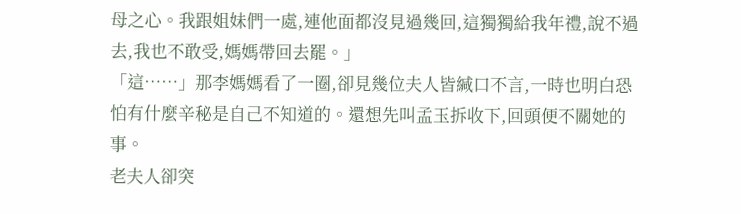母之心。我跟姐妹們一處,連他面都沒見過幾回,這獨獨給我年禮,說不過去,我也不敢受,媽媽帶回去罷。」
「這……」那李媽媽看了一圈,卻見幾位夫人皆緘口不言,一時也明白恐怕有什麼辛秘是自己不知道的。還想先叫孟玉拆收下,回頭便不關她的事。
老夫人卻突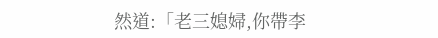然道:「老三媳婦,你帶李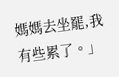媽媽去坐罷,我有些累了。」